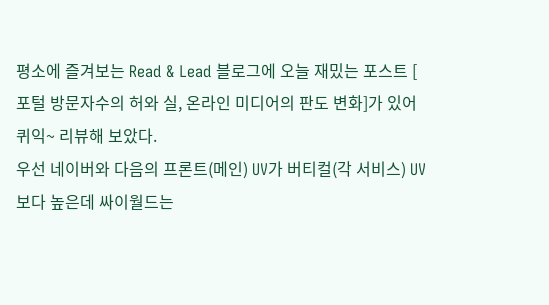평소에 즐겨보는 Read & Lead 블로그에 오늘 재밌는 포스트 [
포털 방문자수의 허와 실, 온라인 미디어의 판도 변화]가 있어 퀴익~ 리뷰해 보았다.
우선 네이버와 다음의 프론트(메인) UV가 버티컬(각 서비스) UV 보다 높은데 싸이월드는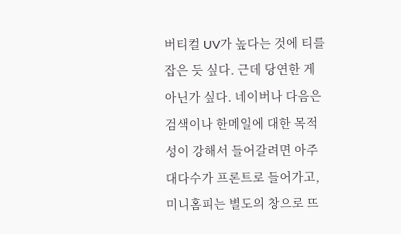버티컬 UV가 높다는 것에 티를 잡은 듯 싶다. 근데 당연한 게 아닌가 싶다. 네이버나 다음은 검색이나 한메일에 대한 목적성이 강해서 들어갈려면 아주 대다수가 프론트로 들어가고, 미니홈피는 별도의 창으로 뜨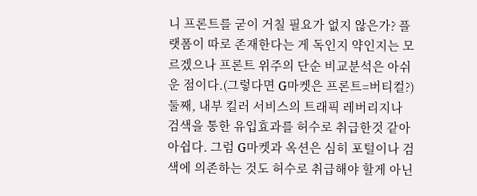니 프론트를 굳이 거칠 필요가 없지 않은가? 플랫폼이 따로 존재한다는 게 독인지 약인지는 모르겠으나 프론트 위주의 단순 비교분석은 아쉬운 점이다.(그렇다면 G마켓은 프론트=버티컬?)
둘째, 내부 킬러 서비스의 트래픽 레버리지나 검색을 통한 유입효과를 허수로 취급한것 같아 아쉽다. 그럼 G마켓과 옥션은 심히 포털이나 검색에 의존하는 것도 허수로 취급해야 할게 아닌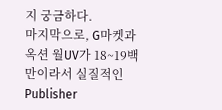지 궁금하다.
마지막으로, G마켓과 옥션 월UV가 18~19백만이라서 실질적인 Publisher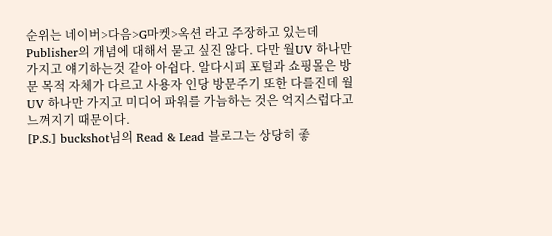순위는 네이버>다음>G마켓>옥션 라고 주장하고 있는데 Publisher의 개념에 대해서 묻고 싶진 않다. 다만 월UV 하나만 가지고 얘기하는것 같아 아쉽다. 알다시피 포털과 쇼핑몰은 방문 목적 자체가 다르고 사용자 인당 방문주기 또한 다를진데 월UV 하나만 가지고 미디어 파워를 가늠하는 것은 억지스럽다고 느껴지기 때문이다.
[P.S.] buckshot님의 Read & Lead 블로그는 상당히 좋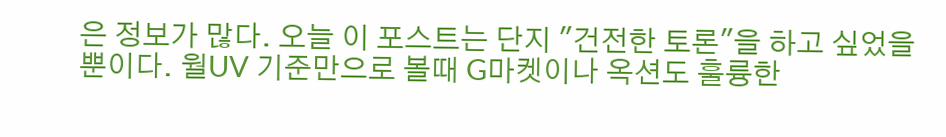은 정보가 많다. 오늘 이 포스트는 단지 "건전한 토론"을 하고 싶었을 뿐이다. 월UV 기준만으로 볼때 G마켓이나 옥션도 훌륭한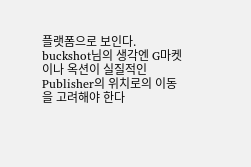플랫폼으로 보인다. buckshot님의 생각엔 G마켓이나 옥션이 실질적인 Publisher의 위치로의 이동을 고려해야 한다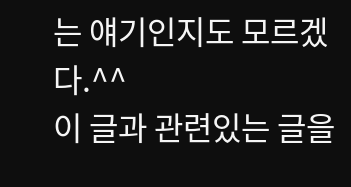는 얘기인지도 모르겠다.^^
이 글과 관련있는 글을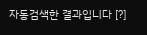자동검색한 결과입니다 [?]